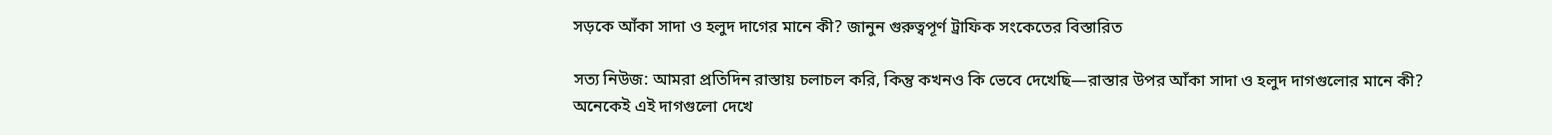সড়কে আঁকা সাদা ও হলুদ দাগের মানে কী? জানুন গুরুত্বপূর্ণ ট্রাফিক সংকেতের বিস্তারিত

সত্য নিউজ: আমরা প্রতিদিন রাস্তায় চলাচল করি, কিন্তু কখনও কি ভেবে দেখেছি—রাস্তার উপর আঁকা সাদা ও হলুদ দাগগুলোর মানে কী? অনেকেই এই দাগগুলো দেখে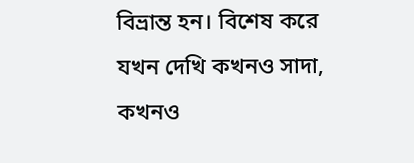বিভ্রান্ত হন। বিশেষ করে যখন দেখি কখনও সাদা, কখনও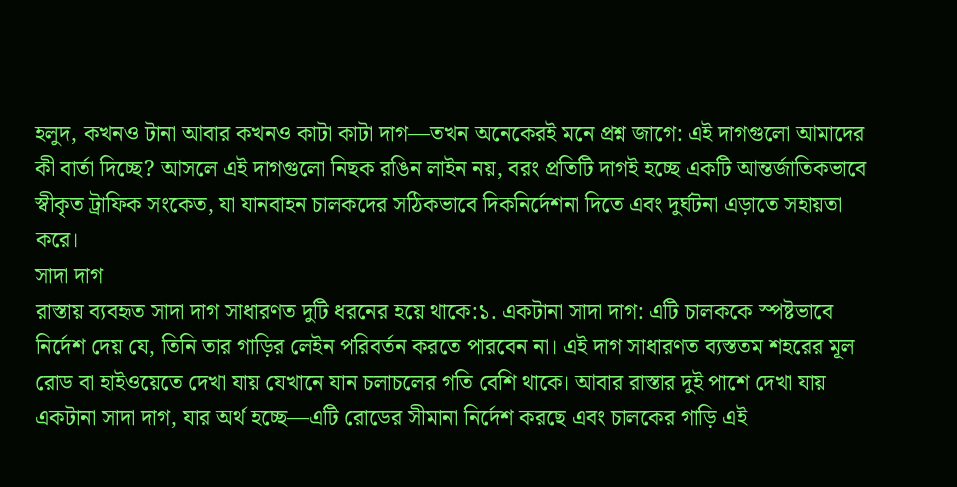হলুদ, কখনও টানা আবার কখনও কাটা কাটা দাগ—তখন অনেকেরই মনে প্রশ্ন জাগে: এই দাগগুলো আমাদের কী বার্তা দিচ্ছে? আসলে এই দাগগুলো নিছক রঙিন লাইন নয়, বরং প্রতিটি দাগই হচ্ছে একটি আন্তর্জাতিকভাবে স্বীকৃত ট্রাফিক সংকেত, যা যানবাহন চালকদের সঠিকভাবে দিকনির্দেশনা দিতে এবং দুর্ঘটনা এড়াতে সহায়তা করে।
সাদা দাগ
রাস্তায় ব্যবহৃত সাদা দাগ সাধারণত দুটি ধরনের হয়ে থাকে:১. একটানা সাদা দাগ: এটি চালককে স্পষ্টভাবে নির্দেশ দেয় যে, তিনি তার গাড়ির লেইন পরিবর্তন করতে পারবেন না। এই দাগ সাধারণত ব্যস্ততম শহরের মূল রোড বা হাইওয়েতে দেখা যায় যেখানে যান চলাচলের গতি বেশি থাকে। আবার রাস্তার দুই পাশে দেখা যায় একটানা সাদা দাগ, যার অর্থ হচ্ছে—এটি রোডের সীমানা নির্দেশ করছে এবং চালকের গাড়ি এই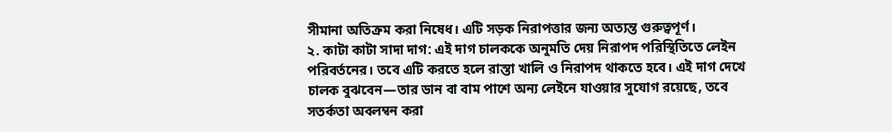সীমানা অতিক্রম করা নিষেধ। এটি সড়ক নিরাপত্তার জন্য অত্যন্ত গুরুত্বপূর্ণ।
২. কাটা কাটা সাদা দাগ: এই দাগ চালককে অনুমতি দেয় নিরাপদ পরিস্থিতিতে লেইন পরিবর্তনের। তবে এটি করতে হলে রাস্তা খালি ও নিরাপদ থাকতে হবে। এই দাগ দেখে চালক বুঝবেন—তার ডান বা বাম পাশে অন্য লেইনে যাওয়ার সুযোগ রয়েছে, তবে সতর্কতা অবলম্বন করা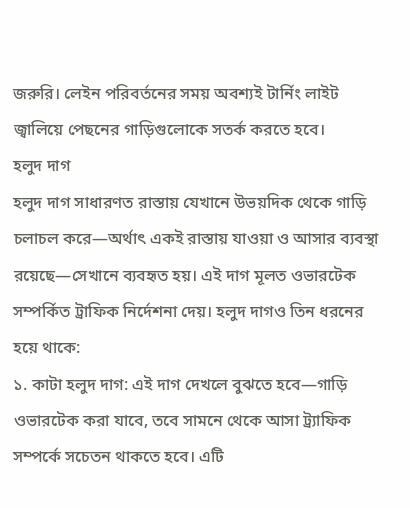জরুরি। লেইন পরিবর্তনের সময় অবশ্যই টার্নিং লাইট জ্বালিয়ে পেছনের গাড়িগুলোকে সতর্ক করতে হবে।
হলুদ দাগ
হলুদ দাগ সাধারণত রাস্তায় যেখানে উভয়দিক থেকে গাড়ি চলাচল করে—অর্থাৎ একই রাস্তায় যাওয়া ও আসার ব্যবস্থা রয়েছে—সেখানে ব্যবহৃত হয়। এই দাগ মূলত ওভারটেক সম্পর্কিত ট্রাফিক নির্দেশনা দেয়। হলুদ দাগও তিন ধরনের হয়ে থাকে:
১. কাটা হলুদ দাগ: এই দাগ দেখলে বুঝতে হবে—গাড়ি ওভারটেক করা যাবে, তবে সামনে থেকে আসা ট্র্যাফিক সম্পর্কে সচেতন থাকতে হবে। এটি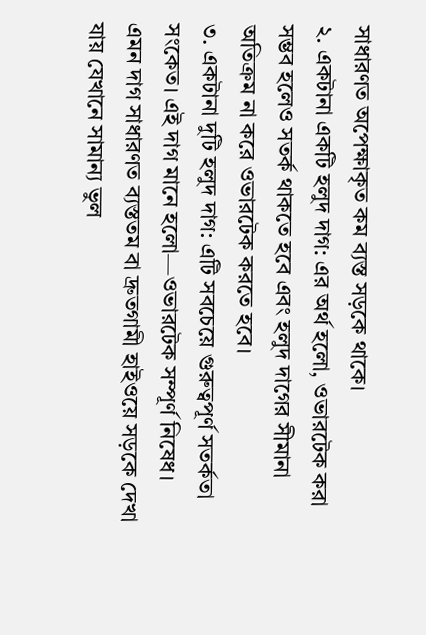সাধারণত অপেক্ষাকৃত কম ব্যস্ত সড়কে থাকে।
২. একটানা একটি হলুদ দাগ: এর অর্থ হলো, ওভারটেক করা সম্ভব হলেও সতর্ক থাকতে হবে এবং হলুদ দাগের সীমানা অতিক্রম না করে ওভারটেক করতে হবে।
৩. একটানা দুটি হলুদ দাগ: এটি সবচেয়ে গুরুত্বপূর্ণ সতর্কতা সংকেত। এই দাগ মানে হলো—ওভারটেক সম্পূর্ণ নিষেধ। এমন দাগ সাধারণত ব্যস্ততম বা দ্রুতগামী হাইওয়ে সড়কে দেখা যায় যেখানে সামান্য ভুল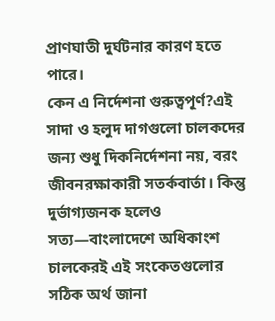প্রাণঘাতী দুর্ঘটনার কারণ হতে পারে।
কেন এ নির্দেশনা গুরুত্বপূর্ণ?এই সাদা ও হলুদ দাগগুলো চালকদের জন্য শুধু দিকনির্দেশনা নয়, বরং জীবনরক্ষাকারী সতর্কবার্তা। কিন্তু দুর্ভাগ্যজনক হলেও সত্য—বাংলাদেশে অধিকাংশ চালকেরই এই সংকেতগুলোর সঠিক অর্থ জানা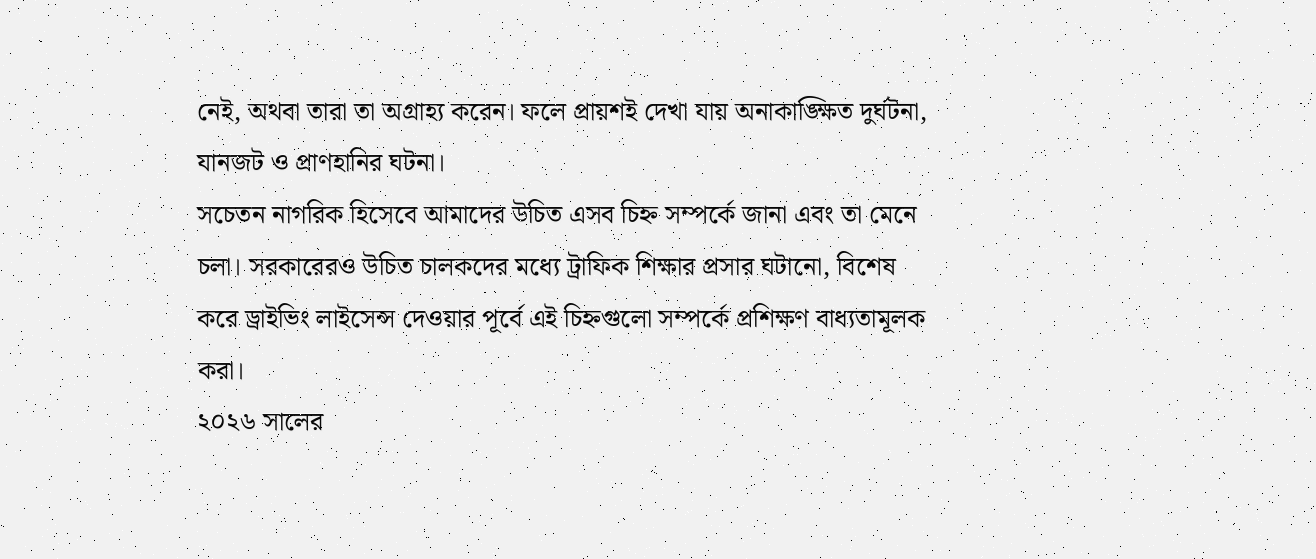নেই, অথবা তারা তা অগ্রাহ্য করেন। ফলে প্রায়শই দেখা যায় অনাকাঙ্ক্ষিত দুর্ঘটনা, যানজট ও প্রাণহানির ঘটনা।
সচেতন নাগরিক হিসেবে আমাদের উচিত এসব চিহ্ন সম্পর্কে জানা এবং তা মেনে চলা। সরকারেরও উচিত চালকদের মধ্যে ট্রাফিক শিক্ষার প্রসার ঘটানো, বিশেষ করে ড্রাইভিং লাইসেন্স দেওয়ার পূর্বে এই চিহ্নগুলো সম্পর্কে প্রশিক্ষণ বাধ্যতামূলক করা।
২০২৬ সালের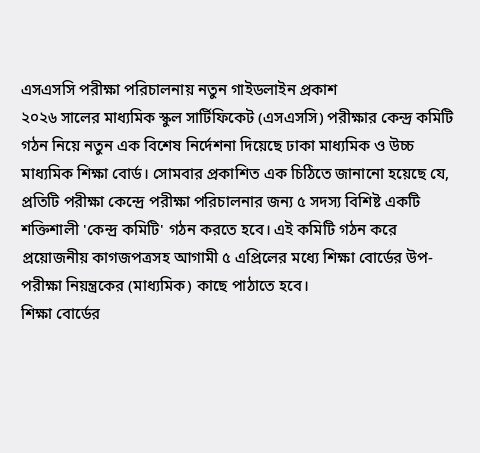এসএসসি পরীক্ষা পরিচালনায় নতুন গাইডলাইন প্রকাশ
২০২৬ সালের মাধ্যমিক স্কুল সার্টিফিকেট (এসএসসি) পরীক্ষার কেন্দ্র কমিটি গঠন নিয়ে নতুন এক বিশেষ নির্দেশনা দিয়েছে ঢাকা মাধ্যমিক ও উচ্চ মাধ্যমিক শিক্ষা বোর্ড। সোমবার প্রকাশিত এক চিঠিতে জানানো হয়েছে যে, প্রতিটি পরীক্ষা কেন্দ্রে পরীক্ষা পরিচালনার জন্য ৫ সদস্য বিশিষ্ট একটি শক্তিশালী 'কেন্দ্র কমিটি' গঠন করতে হবে। এই কমিটি গঠন করে প্রয়োজনীয় কাগজপত্রসহ আগামী ৫ এপ্রিলের মধ্যে শিক্ষা বোর্ডের উপ-পরীক্ষা নিয়ন্ত্রকের (মাধ্যমিক) কাছে পাঠাতে হবে।
শিক্ষা বোর্ডের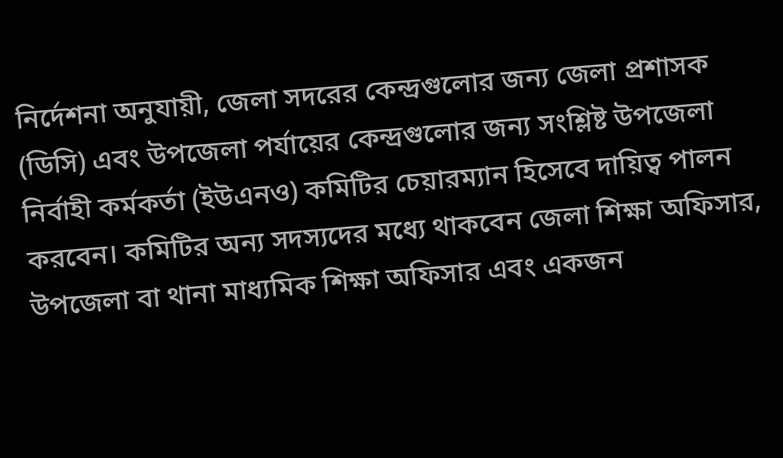নির্দেশনা অনুযায়ী, জেলা সদরের কেন্দ্রগুলোর জন্য জেলা প্রশাসক (ডিসি) এবং উপজেলা পর্যায়ের কেন্দ্রগুলোর জন্য সংশ্লিষ্ট উপজেলা নির্বাহী কর্মকর্তা (ইউএনও) কমিটির চেয়ারম্যান হিসেবে দায়িত্ব পালন করবেন। কমিটির অন্য সদস্যদের মধ্যে থাকবেন জেলা শিক্ষা অফিসার, উপজেলা বা থানা মাধ্যমিক শিক্ষা অফিসার এবং একজন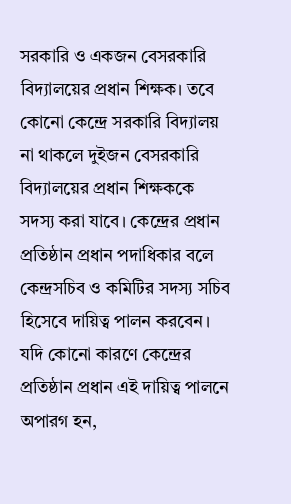সরকারি ও একজন বেসরকারি বিদ্যালয়ের প্রধান শিক্ষক। তবে কোনো কেন্দ্রে সরকারি বিদ্যালয় না থাকলে দুইজন বেসরকারি বিদ্যালয়ের প্রধান শিক্ষককে সদস্য করা যাবে। কেন্দ্রের প্রধান প্রতিষ্ঠান প্রধান পদাধিকার বলে কেন্দ্রসচিব ও কমিটির সদস্য সচিব হিসেবে দায়িত্ব পালন করবেন। যদি কোনো কারণে কেন্দ্রের প্রতিষ্ঠান প্রধান এই দায়িত্ব পালনে অপারগ হন,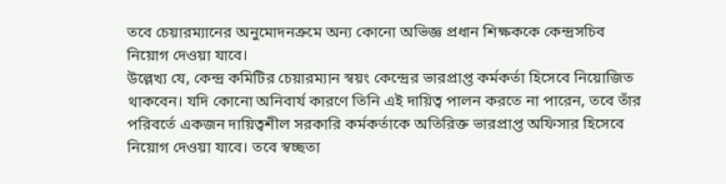তবে চেয়ারম্যানের অনুমোদনক্রমে অন্য কোনো অভিজ্ঞ প্রধান শিক্ষককে কেন্দ্রসচিব নিয়োগ দেওয়া যাবে।
উল্লেখ্য যে, কেন্দ্র কমিটির চেয়ারম্যান স্বয়ং কেন্দ্রের ভারপ্রাপ্ত কর্মকর্তা হিসেবে নিয়োজিত থাকবেন। যদি কোনো অনিবার্য কারণে তিনি এই দায়িত্ব পালন করতে না পারেন, তবে তাঁর পরিবর্তে একজন দায়িত্বশীল সরকারি কর্মকর্তাকে অতিরিক্ত ভারপ্রাপ্ত অফিসার হিসেবে নিয়োগ দেওয়া যাবে। তবে স্বচ্ছতা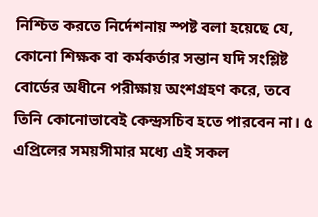নিশ্চিত করতে নির্দেশনায় স্পষ্ট বলা হয়েছে যে, কোনো শিক্ষক বা কর্মকর্তার সন্তান যদি সংশ্লিষ্ট বোর্ডের অধীনে পরীক্ষায় অংশগ্রহণ করে, তবে তিনি কোনোভাবেই কেন্দ্রসচিব হতে পারবেন না। ৫ এপ্রিলের সময়সীমার মধ্যে এই সকল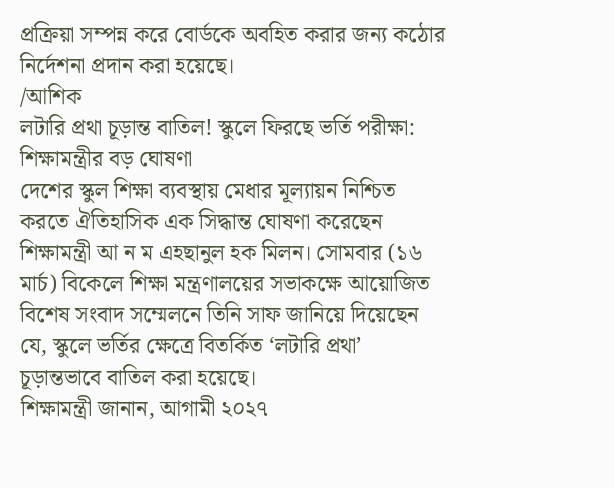প্রক্রিয়া সম্পন্ন করে বোর্ডকে অবহিত করার জন্য কঠোর নির্দেশনা প্রদান করা হয়েছে।
/আশিক
লটারি প্রথা চূড়ান্ত বাতিল! স্কুলে ফিরছে ভর্তি পরীক্ষা: শিক্ষামন্ত্রীর বড় ঘোষণা
দেশের স্কুল শিক্ষা ব্যবস্থায় মেধার মূল্যায়ন নিশ্চিত করতে ঐতিহাসিক এক সিদ্ধান্ত ঘোষণা করেছেন শিক্ষামন্ত্রী আ ন ম এহছানুল হক মিলন। সোমবার (১৬ মার্চ) বিকেলে শিক্ষা মন্ত্রণালয়ের সভাকক্ষে আয়োজিত বিশেষ সংবাদ সম্মেলনে তিনি সাফ জানিয়ে দিয়েছেন যে, স্কুলে ভর্তির ক্ষেত্রে বিতর্কিত ‘লটারি প্রথা’ চূড়ান্তভাবে বাতিল করা হয়েছে।
শিক্ষামন্ত্রী জানান, আগামী ২০২৭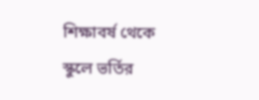শিক্ষাবর্ষ থেকে স্কুলে ভর্তির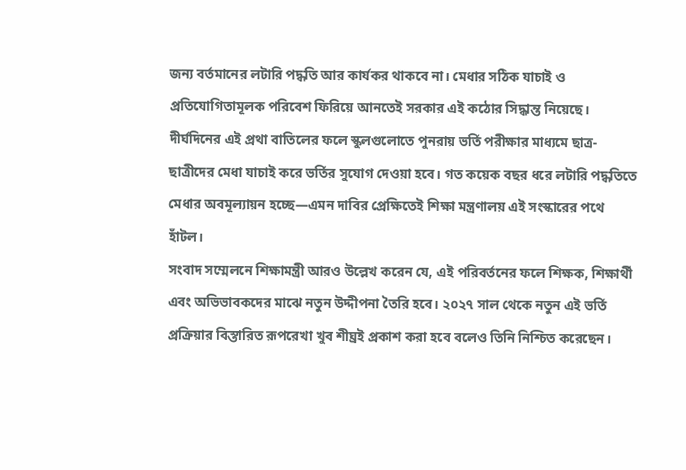জন্য বর্তমানের লটারি পদ্ধতি আর কার্যকর থাকবে না। মেধার সঠিক যাচাই ও প্রতিযোগিতামূলক পরিবেশ ফিরিয়ে আনতেই সরকার এই কঠোর সিদ্ধান্ত নিয়েছে। দীর্ঘদিনের এই প্রথা বাতিলের ফলে স্কুলগুলোতে পুনরায় ভর্তি পরীক্ষার মাধ্যমে ছাত্র-ছাত্রীদের মেধা যাচাই করে ভর্তির সুযোগ দেওয়া হবে। গত কয়েক বছর ধরে লটারি পদ্ধতিতে মেধার অবমূল্যায়ন হচ্ছে—এমন দাবির প্রেক্ষিতেই শিক্ষা মন্ত্রণালয় এই সংস্কারের পথে হাঁটল।
সংবাদ সম্মেলনে শিক্ষামন্ত্রী আরও উল্লেখ করেন যে, এই পরিবর্তনের ফলে শিক্ষক, শিক্ষার্থী এবং অভিভাবকদের মাঝে নতুন উদ্দীপনা তৈরি হবে। ২০২৭ সাল থেকে নতুন এই ভর্তি প্রক্রিয়ার বিস্তারিত রূপরেখা খুব শীঘ্রই প্রকাশ করা হবে বলেও তিনি নিশ্চিত করেছেন।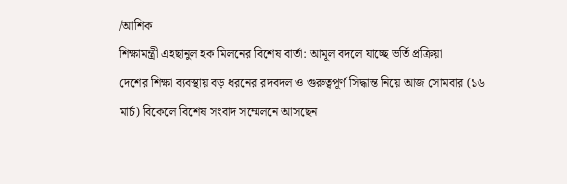/আশিক
শিক্ষামন্ত্রী এহছানুল হক মিলনের বিশেষ বার্তা: আমূল বদলে যাচ্ছে ভর্তি প্রক্রিয়া
দেশের শিক্ষা ব্যবস্থায় বড় ধরনের রদবদল ও গুরুত্বপূর্ণ সিদ্ধান্ত নিয়ে আজ সোমবার (১৬ মার্চ) বিকেলে বিশেষ সংবাদ সম্মেলনে আসছেন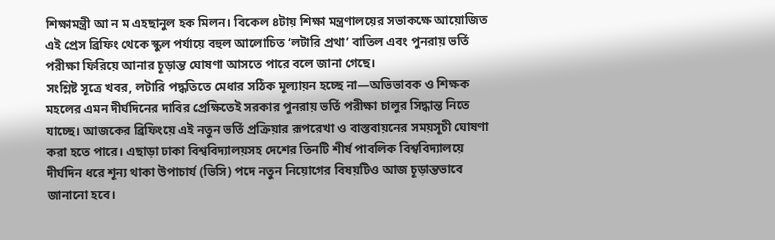শিক্ষামন্ত্রী আ ন ম এহছানুল হক মিলন। বিকেল ৪টায় শিক্ষা মন্ত্রণালয়ের সভাকক্ষে আয়োজিত এই প্রেস ব্রিফিং থেকে স্কুল পর্যায়ে বহুল আলোচিত ‘লটারি প্রথা’ বাতিল এবং পুনরায় ভর্তি পরীক্ষা ফিরিয়ে আনার চূড়ান্ত ঘোষণা আসতে পারে বলে জানা গেছে।
সংশ্লিষ্ট সূত্রে খবর, লটারি পদ্ধতিতে মেধার সঠিক মূল্যায়ন হচ্ছে না—অভিভাবক ও শিক্ষক মহলের এমন দীর্ঘদিনের দাবির প্রেক্ষিতেই সরকার পুনরায় ভর্তি পরীক্ষা চালুর সিদ্ধান্ত নিতে যাচ্ছে। আজকের ব্রিফিংয়ে এই নতুন ভর্তি প্রক্রিয়ার রূপরেখা ও বাস্তবায়নের সময়সূচী ঘোষণা করা হতে পারে। এছাড়া ঢাকা বিশ্ববিদ্যালয়সহ দেশের তিনটি শীর্ষ পাবলিক বিশ্ববিদ্যালয়ে দীর্ঘদিন ধরে শূন্য থাকা উপাচার্য (ভিসি) পদে নতুন নিয়োগের বিষয়টিও আজ চূড়ান্তভাবে জানানো হবে।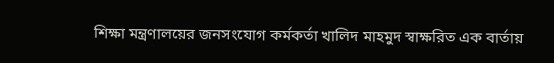শিক্ষা মন্ত্রণালয়ের জনসংযোগ কর্মকর্তা খালিদ মাহমুদ স্বাক্ষরিত এক বার্তায়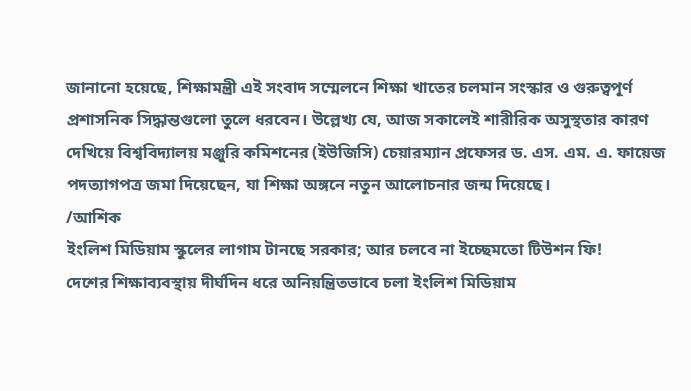জানানো হয়েছে, শিক্ষামন্ত্রী এই সংবাদ সম্মেলনে শিক্ষা খাতের চলমান সংস্কার ও গুরুত্বপূর্ণ প্রশাসনিক সিদ্ধান্তগুলো তুলে ধরবেন। উল্লেখ্য যে, আজ সকালেই শারীরিক অসুস্থতার কারণ দেখিয়ে বিশ্ববিদ্যালয় মঞ্জুরি কমিশনের (ইউজিসি) চেয়ারম্যান প্রফেসর ড. এস. এম. এ. ফায়েজ পদত্যাগপত্র জমা দিয়েছেন, যা শিক্ষা অঙ্গনে নতুন আলোচনার জন্ম দিয়েছে।
/আশিক
ইংলিশ মিডিয়াম স্কুলের লাগাম টানছে সরকার; আর চলবে না ইচ্ছেমতো টিউশন ফি!
দেশের শিক্ষাব্যবস্থায় দীর্ঘদিন ধরে অনিয়ন্ত্রিতভাবে চলা ইংলিশ মিডিয়াম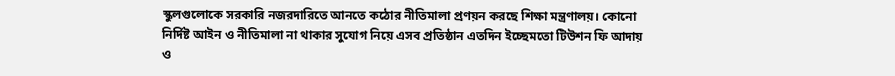স্কুলগুলোকে সরকারি নজরদারিতে আনতে কঠোর নীতিমালা প্রণয়ন করছে শিক্ষা মন্ত্রণালয়। কোনো নির্দিষ্ট আইন ও নীতিমালা না থাকার সুযোগ নিয়ে এসব প্রতিষ্ঠান এতদিন ইচ্ছেমতো টিউশন ফি আদায় ও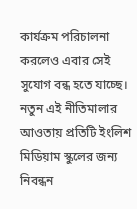কার্যক্রম পরিচালনা করলেও এবার সেই সুযোগ বন্ধ হতে যাচ্ছে। নতুন এই নীতিমালার আওতায় প্রতিটি ইংলিশ মিডিয়াম স্কুলের জন্য নিবন্ধন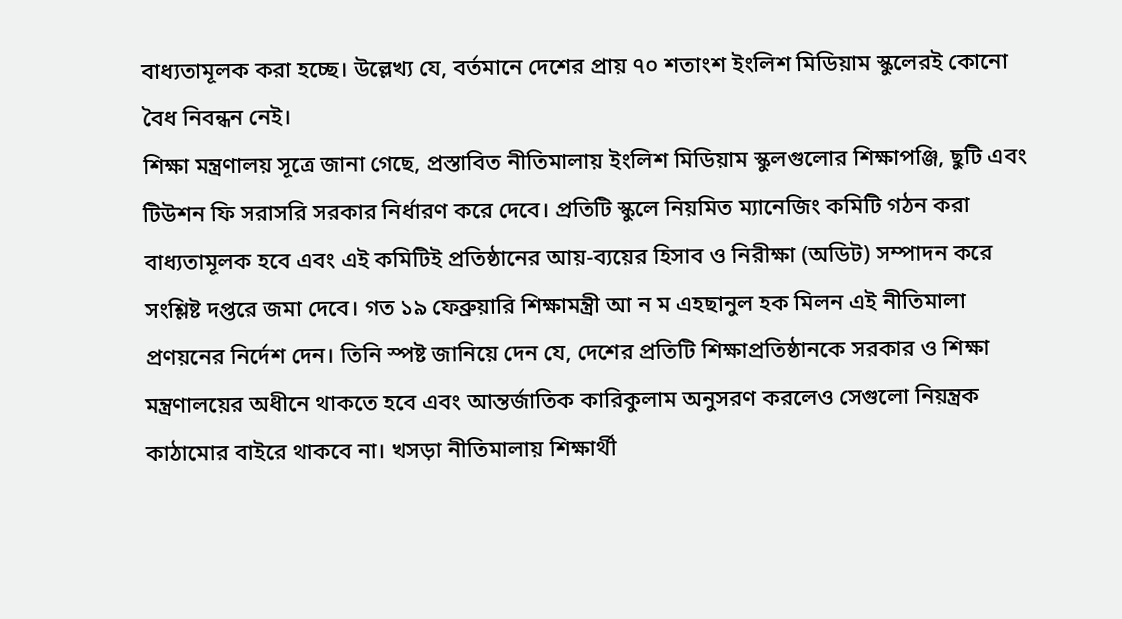বাধ্যতামূলক করা হচ্ছে। উল্লেখ্য যে, বর্তমানে দেশের প্রায় ৭০ শতাংশ ইংলিশ মিডিয়াম স্কুলেরই কোনো বৈধ নিবন্ধন নেই।
শিক্ষা মন্ত্রণালয় সূত্রে জানা গেছে, প্রস্তাবিত নীতিমালায় ইংলিশ মিডিয়াম স্কুলগুলোর শিক্ষাপঞ্জি, ছুটি এবং টিউশন ফি সরাসরি সরকার নির্ধারণ করে দেবে। প্রতিটি স্কুলে নিয়মিত ম্যানেজিং কমিটি গঠন করা বাধ্যতামূলক হবে এবং এই কমিটিই প্রতিষ্ঠানের আয়-ব্যয়ের হিসাব ও নিরীক্ষা (অডিট) সম্পাদন করে সংশ্লিষ্ট দপ্তরে জমা দেবে। গত ১৯ ফেব্রুয়ারি শিক্ষামন্ত্রী আ ন ম এহছানুল হক মিলন এই নীতিমালা প্রণয়নের নির্দেশ দেন। তিনি স্পষ্ট জানিয়ে দেন যে, দেশের প্রতিটি শিক্ষাপ্রতিষ্ঠানকে সরকার ও শিক্ষা মন্ত্রণালয়ের অধীনে থাকতে হবে এবং আন্তর্জাতিক কারিকুলাম অনুসরণ করলেও সেগুলো নিয়ন্ত্রক কাঠামোর বাইরে থাকবে না। খসড়া নীতিমালায় শিক্ষার্থী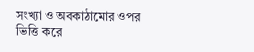সংখ্যা ও অবকাঠামোর ওপর ভিত্তি করে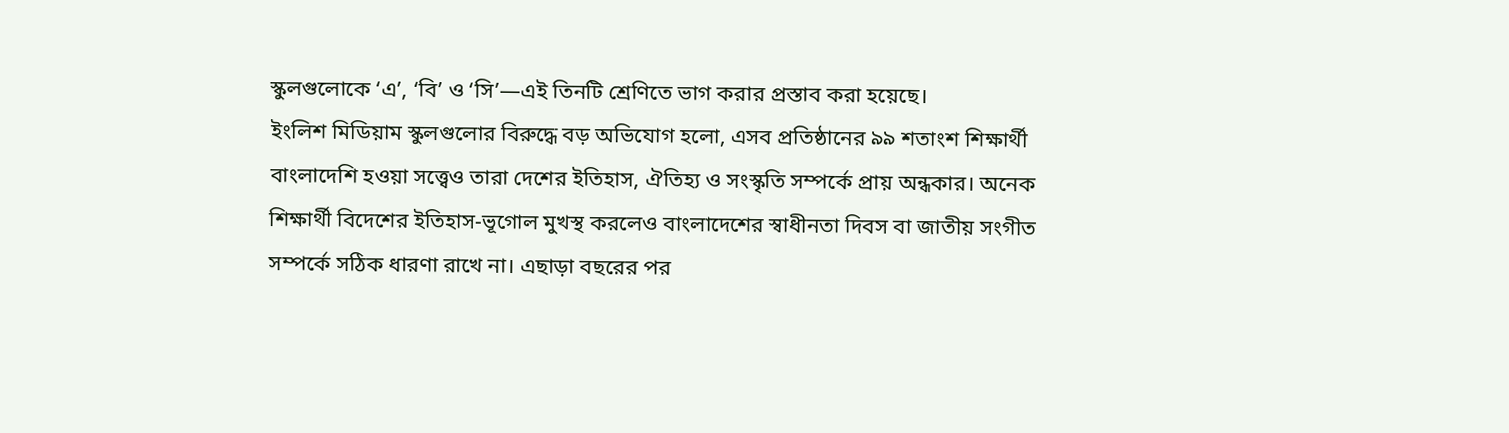স্কুলগুলোকে ‘এ’, ‘বি’ ও ‘সি’—এই তিনটি শ্রেণিতে ভাগ করার প্রস্তাব করা হয়েছে।
ইংলিশ মিডিয়াম স্কুলগুলোর বিরুদ্ধে বড় অভিযোগ হলো, এসব প্রতিষ্ঠানের ৯৯ শতাংশ শিক্ষার্থী বাংলাদেশি হওয়া সত্ত্বেও তারা দেশের ইতিহাস, ঐতিহ্য ও সংস্কৃতি সম্পর্কে প্রায় অন্ধকার। অনেক শিক্ষার্থী বিদেশের ইতিহাস-ভূগোল মুখস্থ করলেও বাংলাদেশের স্বাধীনতা দিবস বা জাতীয় সংগীত সম্পর্কে সঠিক ধারণা রাখে না। এছাড়া বছরের পর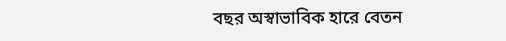বছর অস্বাভাবিক হারে বেতন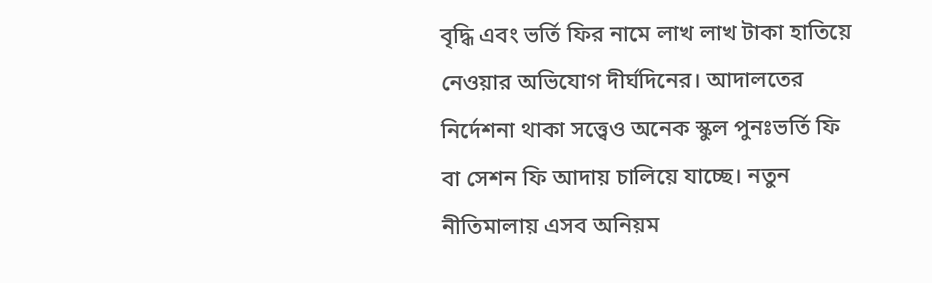বৃদ্ধি এবং ভর্তি ফির নামে লাখ লাখ টাকা হাতিয়ে নেওয়ার অভিযোগ দীর্ঘদিনের। আদালতের নির্দেশনা থাকা সত্ত্বেও অনেক স্কুল পুনঃভর্তি ফি বা সেশন ফি আদায় চালিয়ে যাচ্ছে। নতুন নীতিমালায় এসব অনিয়ম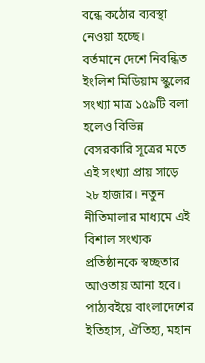বন্ধে কঠোর ব্যবস্থা নেওয়া হচ্ছে।
বর্তমানে দেশে নিবন্ধিত ইংলিশ মিডিয়াম স্কুলের সংখ্যা মাত্র ১৫৯টি বলা হলেও বিভিন্ন বেসরকারি সূত্রের মতে এই সংখ্যা প্রায় সাড়ে ২৮ হাজার। নতুন নীতিমালার মাধ্যমে এই বিশাল সংখ্যক প্রতিষ্ঠানকে স্বচ্ছতার আওতায় আনা হবে। পাঠ্যবইয়ে বাংলাদেশের ইতিহাস, ঐতিহ্য, মহান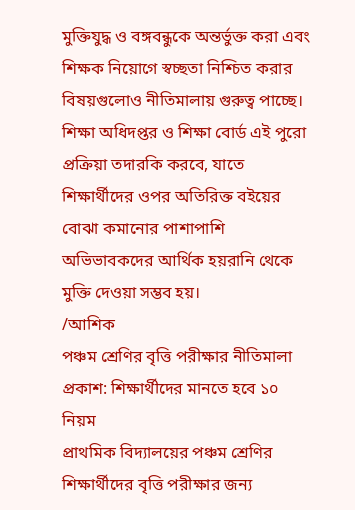মুক্তিযুদ্ধ ও বঙ্গবন্ধুকে অন্তর্ভুক্ত করা এবং শিক্ষক নিয়োগে স্বচ্ছতা নিশ্চিত করার বিষয়গুলোও নীতিমালায় গুরুত্ব পাচ্ছে। শিক্ষা অধিদপ্তর ও শিক্ষা বোর্ড এই পুরো প্রক্রিয়া তদারকি করবে, যাতে শিক্ষার্থীদের ওপর অতিরিক্ত বইয়ের বোঝা কমানোর পাশাপাশি অভিভাবকদের আর্থিক হয়রানি থেকে মুক্তি দেওয়া সম্ভব হয়।
/আশিক
পঞ্চম শ্রেণির বৃত্তি পরীক্ষার নীতিমালা প্রকাশ: শিক্ষার্থীদের মানতে হবে ১০ নিয়ম
প্রাথমিক বিদ্যালয়ের পঞ্চম শ্রেণির শিক্ষার্থীদের বৃত্তি পরীক্ষার জন্য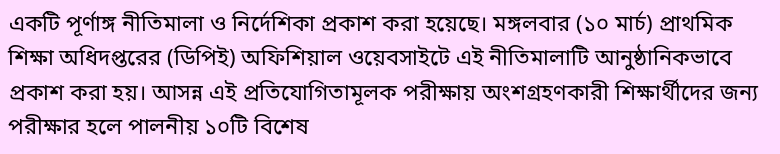একটি পূর্ণাঙ্গ নীতিমালা ও নির্দেশিকা প্রকাশ করা হয়েছে। মঙ্গলবার (১০ মার্চ) প্রাথমিক শিক্ষা অধিদপ্তরের (ডিপিই) অফিশিয়াল ওয়েবসাইটে এই নীতিমালাটি আনুষ্ঠানিকভাবে প্রকাশ করা হয়। আসন্ন এই প্রতিযোগিতামূলক পরীক্ষায় অংশগ্রহণকারী শিক্ষার্থীদের জন্য পরীক্ষার হলে পালনীয় ১০টি বিশেষ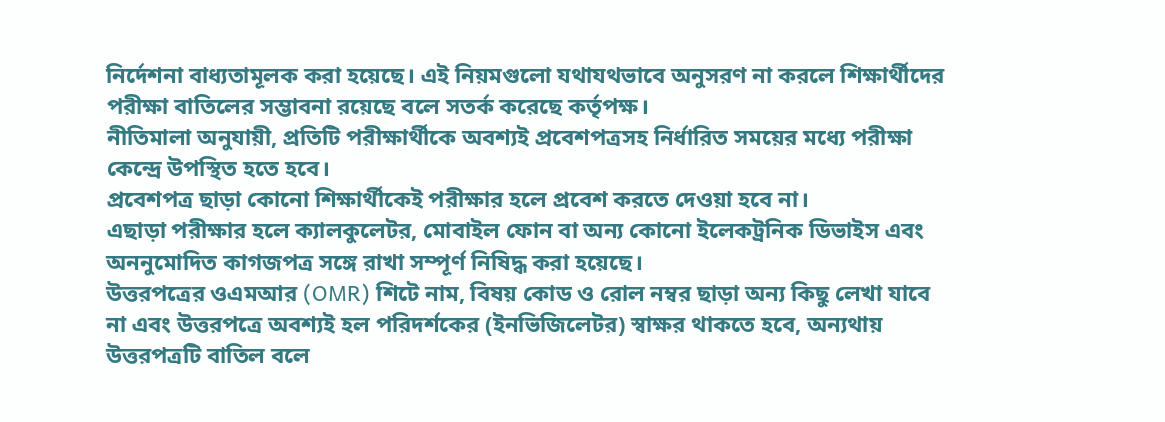নির্দেশনা বাধ্যতামূলক করা হয়েছে। এই নিয়মগুলো যথাযথভাবে অনুসরণ না করলে শিক্ষার্থীদের পরীক্ষা বাতিলের সম্ভাবনা রয়েছে বলে সতর্ক করেছে কর্তৃপক্ষ।
নীতিমালা অনুযায়ী, প্রতিটি পরীক্ষার্থীকে অবশ্যই প্রবেশপত্রসহ নির্ধারিত সময়ের মধ্যে পরীক্ষা কেন্দ্রে উপস্থিত হতে হবে।
প্রবেশপত্র ছাড়া কোনো শিক্ষার্থীকেই পরীক্ষার হলে প্রবেশ করতে দেওয়া হবে না।
এছাড়া পরীক্ষার হলে ক্যালকুলেটর, মোবাইল ফোন বা অন্য কোনো ইলেকট্রনিক ডিভাইস এবং অননুমোদিত কাগজপত্র সঙ্গে রাখা সম্পূর্ণ নিষিদ্ধ করা হয়েছে।
উত্তরপত্রের ওএমআর (OMR) শিটে নাম, বিষয় কোড ও রোল নম্বর ছাড়া অন্য কিছু লেখা যাবে না এবং উত্তরপত্রে অবশ্যই হল পরিদর্শকের (ইনভিজিলেটর) স্বাক্ষর থাকতে হবে, অন্যথায় উত্তরপত্রটি বাতিল বলে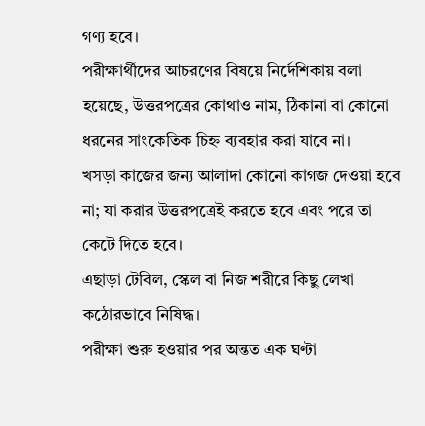গণ্য হবে।
পরীক্ষার্থীদের আচরণের বিষয়ে নির্দেশিকায় বলা হয়েছে, উত্তরপত্রের কোথাও নাম, ঠিকানা বা কোনো ধরনের সাংকেতিক চিহ্ন ব্যবহার করা যাবে না।
খসড়া কাজের জন্য আলাদা কোনো কাগজ দেওয়া হবে না; যা করার উত্তরপত্রেই করতে হবে এবং পরে তা কেটে দিতে হবে।
এছাড়া টেবিল, স্কেল বা নিজ শরীরে কিছু লেখা কঠোরভাবে নিষিদ্ধ।
পরীক্ষা শুরু হওয়ার পর অন্তত এক ঘণ্টা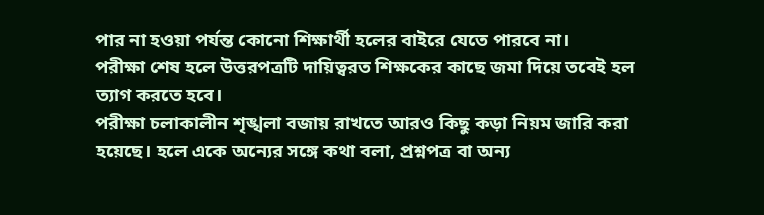পার না হওয়া পর্যন্ত কোনো শিক্ষার্থী হলের বাইরে যেতে পারবে না।
পরীক্ষা শেষ হলে উত্তরপত্রটি দায়িত্বরত শিক্ষকের কাছে জমা দিয়ে তবেই হল ত্যাগ করতে হবে।
পরীক্ষা চলাকালীন শৃঙ্খলা বজায় রাখতে আরও কিছু কড়া নিয়ম জারি করা হয়েছে। হলে একে অন্যের সঙ্গে কথা বলা, প্রশ্নপত্র বা অন্য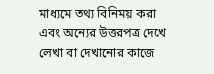মাধ্যমে তথ্য বিনিময় করা এবং অন্যের উত্তরপত্র দেখে লেখা বা দেখানোর কাজে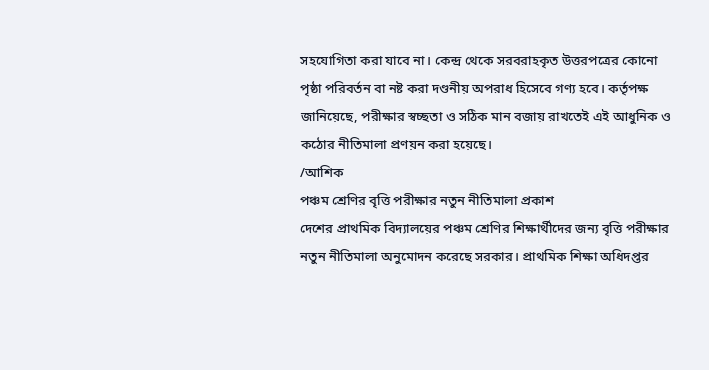সহযোগিতা করা যাবে না। কেন্দ্র থেকে সরবরাহকৃত উত্তরপত্রের কোনো পৃষ্ঠা পরিবর্তন বা নষ্ট করা দণ্ডনীয় অপরাধ হিসেবে গণ্য হবে। কর্তৃপক্ষ জানিয়েছে, পরীক্ষার স্বচ্ছতা ও সঠিক মান বজায় রাখতেই এই আধুনিক ও কঠোর নীতিমালা প্রণয়ন করা হয়েছে।
/আশিক
পঞ্চম শ্রেণির বৃত্তি পরীক্ষার নতুন নীতিমালা প্রকাশ
দেশের প্রাথমিক বিদ্যালয়ের পঞ্চম শ্রেণির শিক্ষার্থীদের জন্য বৃত্তি পরীক্ষার নতুন নীতিমালা অনুমোদন করেছে সরকার। প্রাথমিক শিক্ষা অধিদপ্তর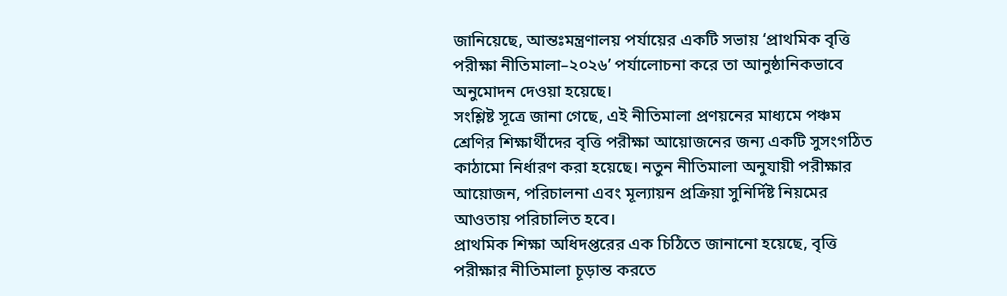জানিয়েছে, আন্তঃমন্ত্রণালয় পর্যায়ের একটি সভায় ‘প্রাথমিক বৃত্তি পরীক্ষা নীতিমালা–২০২৬’ পর্যালোচনা করে তা আনুষ্ঠানিকভাবে অনুমোদন দেওয়া হয়েছে।
সংশ্লিষ্ট সূত্রে জানা গেছে, এই নীতিমালা প্রণয়নের মাধ্যমে পঞ্চম শ্রেণির শিক্ষার্থীদের বৃত্তি পরীক্ষা আয়োজনের জন্য একটি সুসংগঠিত কাঠামো নির্ধারণ করা হয়েছে। নতুন নীতিমালা অনুযায়ী পরীক্ষার আয়োজন, পরিচালনা এবং মূল্যায়ন প্রক্রিয়া সুনির্দিষ্ট নিয়মের আওতায় পরিচালিত হবে।
প্রাথমিক শিক্ষা অধিদপ্তরের এক চিঠিতে জানানো হয়েছে, বৃত্তি পরীক্ষার নীতিমালা চূড়ান্ত করতে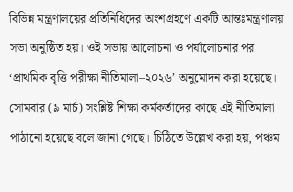বিভিন্ন মন্ত্রণালয়ের প্রতিনিধিদের অংশগ্রহণে একটি আন্তঃমন্ত্রণালয় সভা অনুষ্ঠিত হয়। ওই সভায় আলোচনা ও পর্যালোচনার পর ‘প্রাথমিক বৃত্তি পরীক্ষা নীতিমালা–২০২৬’ অনুমোদন করা হয়েছে।
সোমবার (৯ মার্চ) সংশ্লিষ্ট শিক্ষা কর্মকর্তাদের কাছে এই নীতিমালা পাঠানো হয়েছে বলে জানা গেছে। চিঠিতে উল্লেখ করা হয়, পঞ্চম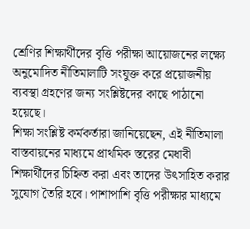শ্রেণির শিক্ষার্থীদের বৃত্তি পরীক্ষা আয়োজনের লক্ষ্যে অনুমোদিত নীতিমালাটি সংযুক্ত করে প্রয়োজনীয় ব্যবস্থা গ্রহণের জন্য সংশ্লিষ্টদের কাছে পাঠানো হয়েছে।
শিক্ষা সংশ্লিষ্ট কর্মকর্তারা জানিয়েছেন, এই নীতিমালা বাস্তবায়নের মাধ্যমে প্রাথমিক স্তরের মেধাবী শিক্ষার্থীদের চিহ্নিত করা এবং তাদের উৎসাহিত করার সুযোগ তৈরি হবে। পাশাপাশি বৃত্তি পরীক্ষার মাধ্যমে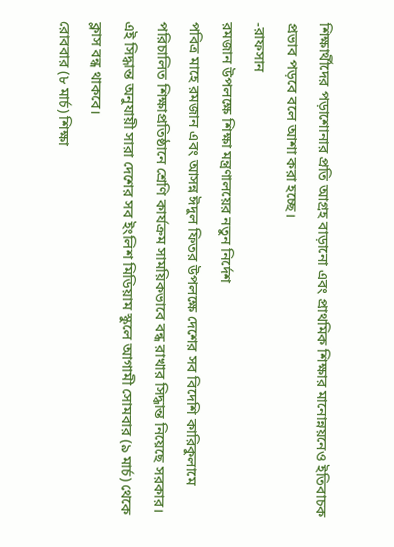শিক্ষার্থীদের পড়াশোনার প্রতি আগ্রহ বাড়ানো এবং প্রাথমিক শিক্ষার মানোন্নয়নেও ইতিবাচক প্রভাব পড়বে বলে আশা করা হচ্ছে।
-রাফসান
রমজান উপলক্ষে শিক্ষা মন্ত্রণালয়ের নতুন নির্দেশ
পবিত্র মাহে রমজান এবং আসন্ন ঈদুল ফিতর উপলক্ষে দেশের সব বিদেশি কারিকুলামে পরিচালিত শিক্ষাপ্রতিষ্ঠানে শ্রেণি কার্যক্রম সাময়িকভাবে বন্ধ রাখার সিদ্ধান্ত নিয়েছে সরকার। এই সিদ্ধান্ত অনুযায়ী সারা দেশের সব ইংলিশ মিডিয়াম স্কুলে আগামী সোমবার (৯ মার্চ) থেকে ক্লাস বন্ধ থাকবে।
রোববার (৮ মার্চ) শিক্ষা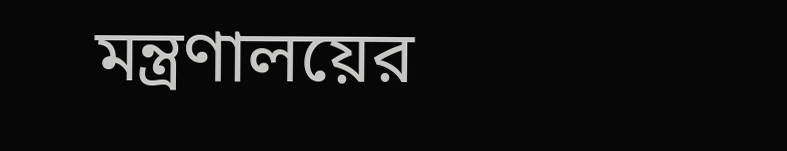মন্ত্রণালয়ের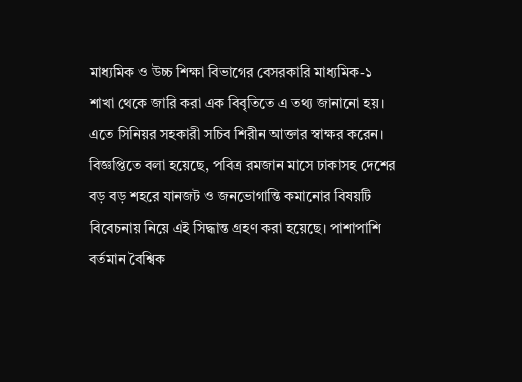মাধ্যমিক ও উচ্চ শিক্ষা বিভাগের বেসরকারি মাধ্যমিক-১ শাখা থেকে জারি করা এক বিবৃতিতে এ তথ্য জানানো হয়। এতে সিনিয়র সহকারী সচিব শিরীন আক্তার স্বাক্ষর করেন।
বিজ্ঞপ্তিতে বলা হয়েছে, পবিত্র রমজান মাসে ঢাকাসহ দেশের বড় বড় শহরে যানজট ও জনভোগান্তি কমানোর বিষয়টি বিবেচনায় নিয়ে এই সিদ্ধান্ত গ্রহণ করা হয়েছে। পাশাপাশি বর্তমান বৈশ্বিক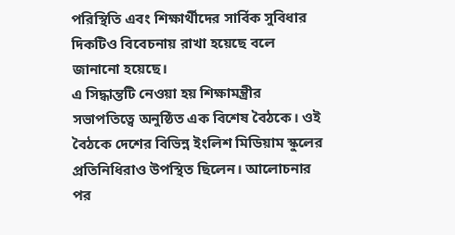পরিস্থিতি এবং শিক্ষার্থীদের সার্বিক সুবিধার দিকটিও বিবেচনায় রাখা হয়েছে বলে জানানো হয়েছে।
এ সিদ্ধান্তটি নেওয়া হয় শিক্ষামন্ত্রীর সভাপতিত্বে অনুষ্ঠিত এক বিশেষ বৈঠকে। ওই বৈঠকে দেশের বিভিন্ন ইংলিশ মিডিয়াম স্কুলের প্রতিনিধিরাও উপস্থিত ছিলেন। আলোচনার পর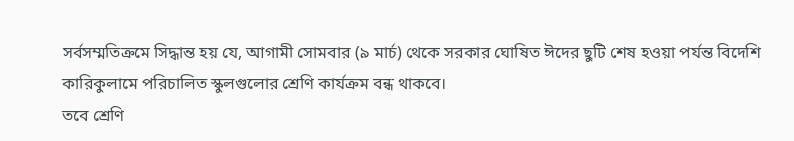সর্বসম্মতিক্রমে সিদ্ধান্ত হয় যে, আগামী সোমবার (৯ মার্চ) থেকে সরকার ঘোষিত ঈদের ছুটি শেষ হওয়া পর্যন্ত বিদেশি কারিকুলামে পরিচালিত স্কুলগুলোর শ্রেণি কার্যক্রম বন্ধ থাকবে।
তবে শ্রেণি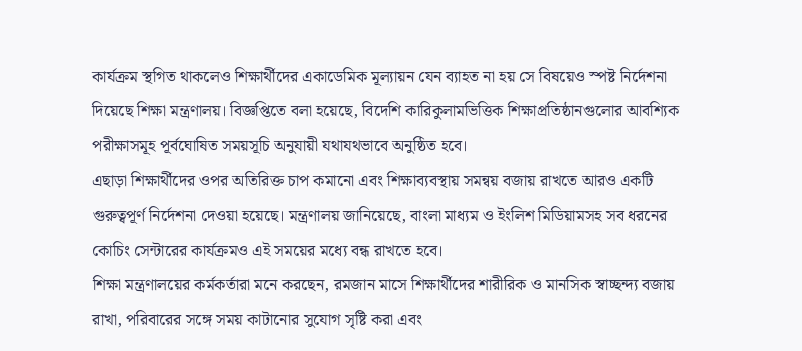কার্যক্রম স্থগিত থাকলেও শিক্ষার্থীদের একাডেমিক মূল্যায়ন যেন ব্যাহত না হয় সে বিষয়েও স্পষ্ট নির্দেশনা দিয়েছে শিক্ষা মন্ত্রণালয়। বিজ্ঞপ্তিতে বলা হয়েছে, বিদেশি কারিকুলামভিত্তিক শিক্ষাপ্রতিষ্ঠানগুলোর আবশ্যিক পরীক্ষাসমূহ পূর্বঘোষিত সময়সূচি অনুযায়ী যথাযথভাবে অনুষ্ঠিত হবে।
এছাড়া শিক্ষার্থীদের ওপর অতিরিক্ত চাপ কমানো এবং শিক্ষাব্যবস্থায় সমন্বয় বজায় রাখতে আরও একটি গুরুত্বপূর্ণ নির্দেশনা দেওয়া হয়েছে। মন্ত্রণালয় জানিয়েছে, বাংলা মাধ্যম ও ইংলিশ মিডিয়ামসহ সব ধরনের কোচিং সেন্টারের কার্যক্রমও এই সময়ের মধ্যে বন্ধ রাখতে হবে।
শিক্ষা মন্ত্রণালয়ের কর্মকর্তারা মনে করছেন, রমজান মাসে শিক্ষার্থীদের শারীরিক ও মানসিক স্বাচ্ছন্দ্য বজায় রাখা, পরিবারের সঙ্গে সময় কাটানোর সুযোগ সৃষ্টি করা এবং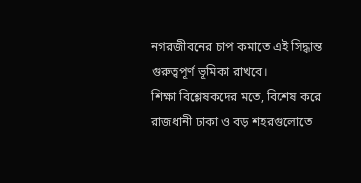নগরজীবনের চাপ কমাতে এই সিদ্ধান্ত গুরুত্বপূর্ণ ভূমিকা রাখবে।
শিক্ষা বিশ্লেষকদের মতে, বিশেষ করে রাজধানী ঢাকা ও বড় শহরগুলোতে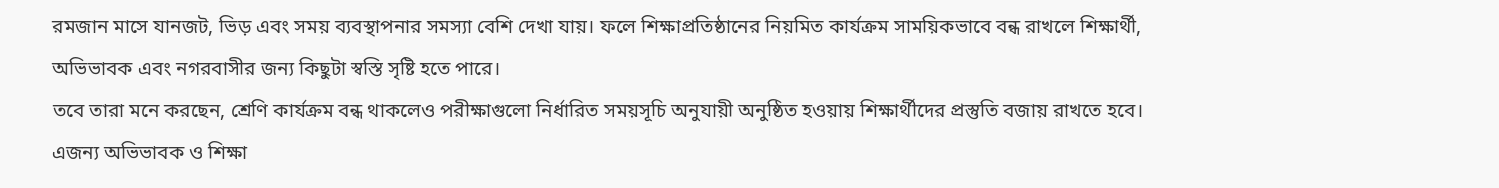রমজান মাসে যানজট, ভিড় এবং সময় ব্যবস্থাপনার সমস্যা বেশি দেখা যায়। ফলে শিক্ষাপ্রতিষ্ঠানের নিয়মিত কার্যক্রম সাময়িকভাবে বন্ধ রাখলে শিক্ষার্থী, অভিভাবক এবং নগরবাসীর জন্য কিছুটা স্বস্তি সৃষ্টি হতে পারে।
তবে তারা মনে করছেন, শ্রেণি কার্যক্রম বন্ধ থাকলেও পরীক্ষাগুলো নির্ধারিত সময়সূচি অনুযায়ী অনুষ্ঠিত হওয়ায় শিক্ষার্থীদের প্রস্তুতি বজায় রাখতে হবে। এজন্য অভিভাবক ও শিক্ষা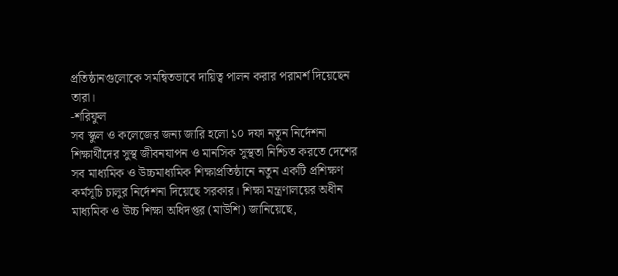প্রতিষ্ঠানগুলোকে সমন্বিতভাবে দায়িত্ব পালন করার পরামর্শ দিয়েছেন তারা।
-শরিফুল
সব স্কুল ও কলেজের জন্য জারি হলো ১০ দফা নতুন নির্দেশনা
শিক্ষার্থীদের সুস্থ জীবনযাপন ও মানসিক সুস্থতা নিশ্চিত করতে দেশের সব মাধ্যমিক ও উচ্চমাধ্যমিক শিক্ষাপ্রতিষ্ঠানে নতুন একটি প্রশিক্ষণ কর্মসূচি চালুর নির্দেশনা দিয়েছে সরকার। শিক্ষা মন্ত্রণালয়ের অধীন মাধ্যমিক ও উচ্চ শিক্ষা অধিদপ্তর (মাউশি) জানিয়েছে,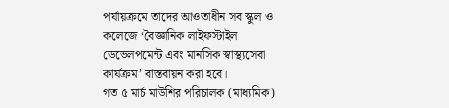পর্যায়ক্রমে তাদের আওতাধীন সব স্কুল ও কলেজে ‘বৈজ্ঞানিক লাইফস্টাইল ডেভেলপমেন্ট এবং মানসিক স্বাস্থ্যসেবা কার্যক্রম’ বাস্তবায়ন করা হবে।
গত ৫ মার্চ মাউশির পরিচালক (মাধ্যমিক)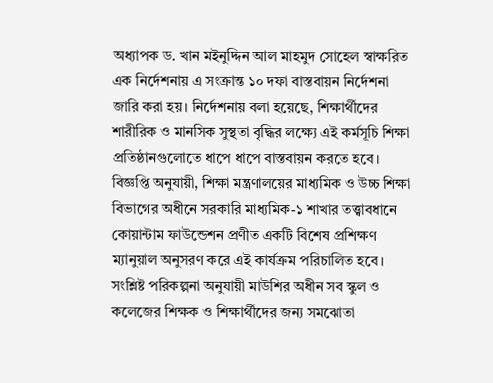অধ্যাপক ড. খান মইনুদ্দিন আল মাহমুদ সোহেল স্বাক্ষরিত এক নির্দেশনায় এ সংক্রান্ত ১০ দফা বাস্তবায়ন নির্দেশনা জারি করা হয়। নির্দেশনায় বলা হয়েছে, শিক্ষার্থীদের শারীরিক ও মানসিক সুস্থতা বৃদ্ধির লক্ষ্যে এই কর্মসূচি শিক্ষা প্রতিষ্ঠানগুলোতে ধাপে ধাপে বাস্তবায়ন করতে হবে।
বিজ্ঞপ্তি অনুযায়ী, শিক্ষা মন্ত্রণালয়ের মাধ্যমিক ও উচ্চ শিক্ষা বিভাগের অধীনে সরকারি মাধ্যমিক-১ শাখার তত্ত্বাবধানে কোয়ান্টাম ফাউন্ডেশন প্রণীত একটি বিশেষ প্রশিক্ষণ ম্যানুয়াল অনুসরণ করে এই কার্যক্রম পরিচালিত হবে। সংশ্লিষ্ট পরিকল্পনা অনুযায়ী মাউশির অধীন সব স্কুল ও কলেজের শিক্ষক ও শিক্ষার্থীদের জন্য সমঝোতা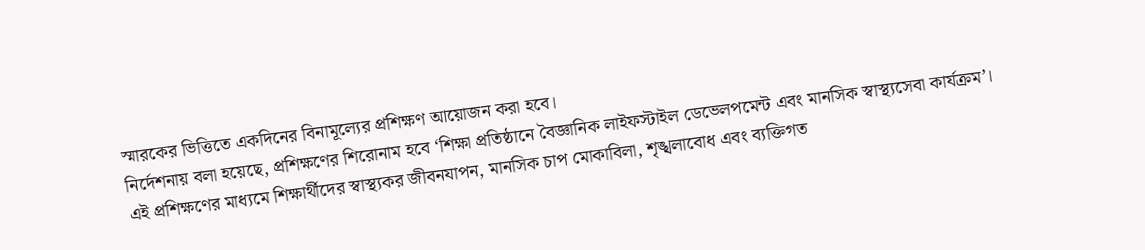স্মারকের ভিত্তিতে একদিনের বিনামূল্যের প্রশিক্ষণ আয়োজন করা হবে।
নির্দেশনায় বলা হয়েছে, প্রশিক্ষণের শিরোনাম হবে ‘শিক্ষা প্রতিষ্ঠানে বৈজ্ঞানিক লাইফস্টাইল ডেভেলপমেন্ট এবং মানসিক স্বাস্থ্যসেবা কার্যক্রম’। এই প্রশিক্ষণের মাধ্যমে শিক্ষার্থীদের স্বাস্থ্যকর জীবনযাপন, মানসিক চাপ মোকাবিলা, শৃঙ্খলাবোধ এবং ব্যক্তিগত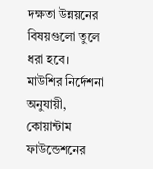দক্ষতা উন্নয়নের বিষয়গুলো তুলে ধরা হবে।
মাউশির নির্দেশনা অনুযায়ী, কোয়ান্টাম ফাউন্ডেশনের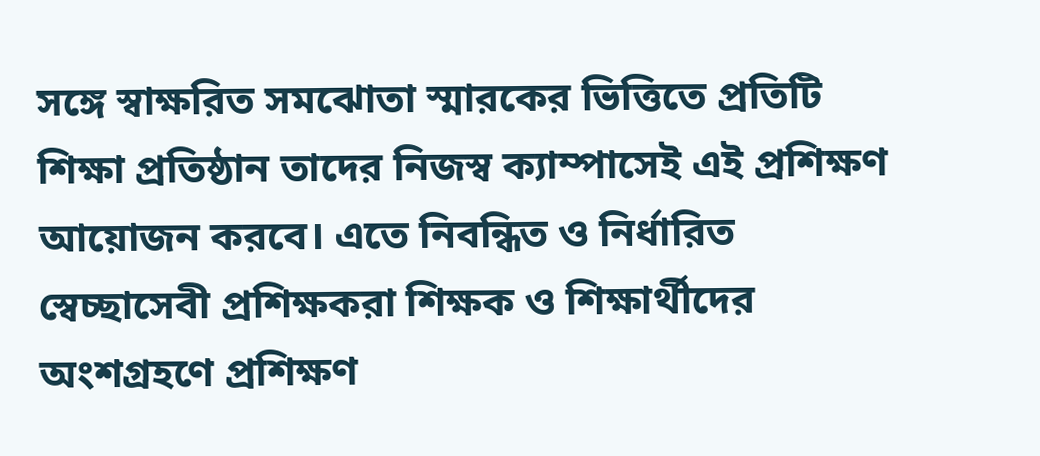সঙ্গে স্বাক্ষরিত সমঝোতা স্মারকের ভিত্তিতে প্রতিটি শিক্ষা প্রতিষ্ঠান তাদের নিজস্ব ক্যাম্পাসেই এই প্রশিক্ষণ আয়োজন করবে। এতে নিবন্ধিত ও নির্ধারিত স্বেচ্ছাসেবী প্রশিক্ষকরা শিক্ষক ও শিক্ষার্থীদের অংশগ্রহণে প্রশিক্ষণ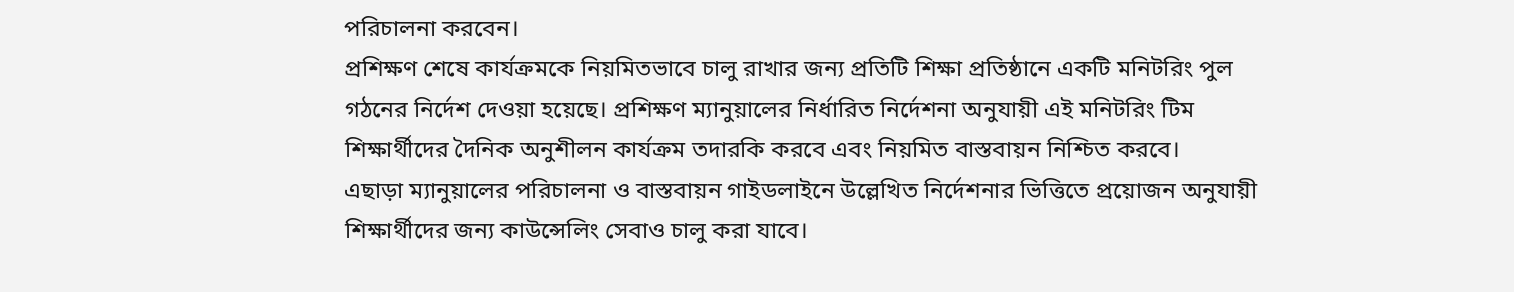পরিচালনা করবেন।
প্রশিক্ষণ শেষে কার্যক্রমকে নিয়মিতভাবে চালু রাখার জন্য প্রতিটি শিক্ষা প্রতিষ্ঠানে একটি মনিটরিং পুল গঠনের নির্দেশ দেওয়া হয়েছে। প্রশিক্ষণ ম্যানুয়ালের নির্ধারিত নির্দেশনা অনুযায়ী এই মনিটরিং টিম শিক্ষার্থীদের দৈনিক অনুশীলন কার্যক্রম তদারকি করবে এবং নিয়মিত বাস্তবায়ন নিশ্চিত করবে।
এছাড়া ম্যানুয়ালের পরিচালনা ও বাস্তবায়ন গাইডলাইনে উল্লেখিত নির্দেশনার ভিত্তিতে প্রয়োজন অনুযায়ী শিক্ষার্থীদের জন্য কাউন্সেলিং সেবাও চালু করা যাবে।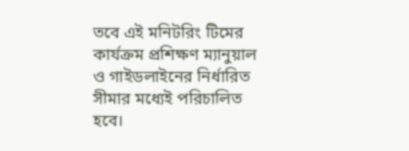তবে এই মনিটরিং টিমের কার্যক্রম প্রশিক্ষণ ম্যানুয়াল ও গাইডলাইনের নির্ধারিত সীমার মধ্যেই পরিচালিত হবে।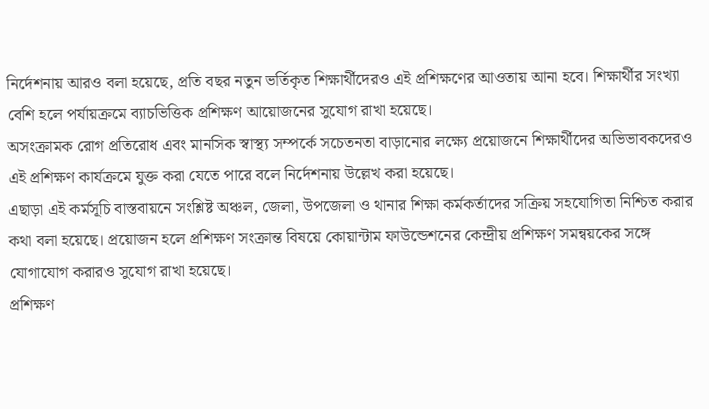নির্দেশনায় আরও বলা হয়েছে, প্রতি বছর নতুন ভর্তিকৃত শিক্ষার্থীদেরও এই প্রশিক্ষণের আওতায় আনা হবে। শিক্ষার্থীর সংখ্যা বেশি হলে পর্যায়ক্রমে ব্যাচভিত্তিক প্রশিক্ষণ আয়োজনের সুযোগ রাখা হয়েছে।
অসংক্রামক রোগ প্রতিরোধ এবং মানসিক স্বাস্থ্য সম্পর্কে সচেতনতা বাড়ানোর লক্ষ্যে প্রয়োজনে শিক্ষার্থীদের অভিভাবকদেরও এই প্রশিক্ষণ কার্যক্রমে যুক্ত করা যেতে পারে বলে নির্দেশনায় উল্লেখ করা হয়েছে।
এছাড়া এই কর্মসূচি বাস্তবায়নে সংশ্লিষ্ট অঞ্চল, জেলা, উপজেলা ও থানার শিক্ষা কর্মকর্তাদের সক্রিয় সহযোগিতা নিশ্চিত করার কথা বলা হয়েছে। প্রয়োজন হলে প্রশিক্ষণ সংক্রান্ত বিষয়ে কোয়ান্টাম ফাউন্ডেশনের কেন্দ্রীয় প্রশিক্ষণ সমন্বয়কের সঙ্গে যোগাযোগ করারও সুযোগ রাখা হয়েছে।
প্রশিক্ষণ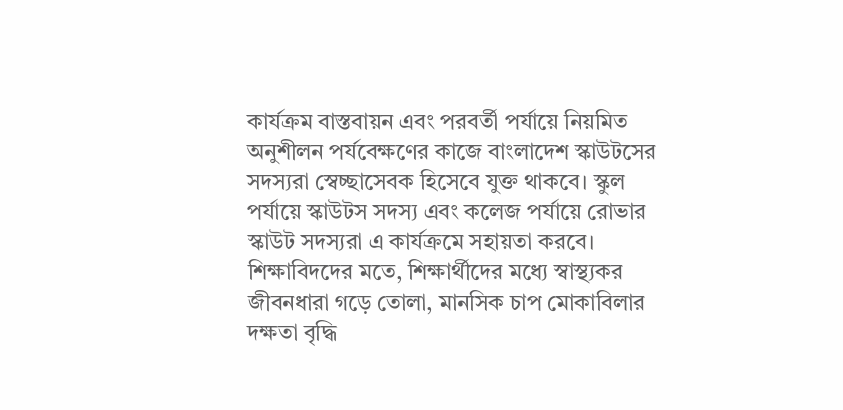কার্যক্রম বাস্তবায়ন এবং পরবর্তী পর্যায়ে নিয়মিত অনুশীলন পর্যবেক্ষণের কাজে বাংলাদেশ স্কাউটসের সদস্যরা স্বেচ্ছাসেবক হিসেবে যুক্ত থাকবে। স্কুল পর্যায়ে স্কাউটস সদস্য এবং কলেজ পর্যায়ে রোভার স্কাউট সদস্যরা এ কার্যক্রমে সহায়তা করবে।
শিক্ষাবিদদের মতে, শিক্ষার্থীদের মধ্যে স্বাস্থ্যকর জীবনধারা গড়ে তোলা, মানসিক চাপ মোকাবিলার দক্ষতা বৃদ্ধি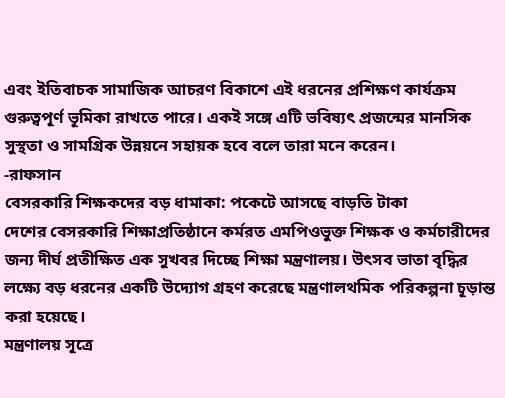এবং ইতিবাচক সামাজিক আচরণ বিকাশে এই ধরনের প্রশিক্ষণ কার্যক্রম গুরুত্বপূর্ণ ভূমিকা রাখতে পারে। একই সঙ্গে এটি ভবিষ্যৎ প্রজন্মের মানসিক সুস্থতা ও সামগ্রিক উন্নয়নে সহায়ক হবে বলে তারা মনে করেন।
-রাফসান
বেসরকারি শিক্ষকদের বড় ধামাকা: পকেটে আসছে বাড়তি টাকা
দেশের বেসরকারি শিক্ষাপ্রতিষ্ঠানে কর্মরত এমপিওভুক্ত শিক্ষক ও কর্মচারীদের জন্য দীর্ঘ প্রতীক্ষিত এক সুখবর দিচ্ছে শিক্ষা মন্ত্রণালয়। উৎসব ভাতা বৃদ্ধির লক্ষ্যে বড় ধরনের একটি উদ্যোগ গ্রহণ করেছে মন্ত্রণালথমিক পরিকল্পনা চূড়ান্ত করা হয়েছে।
মন্ত্রণালয় সূত্রে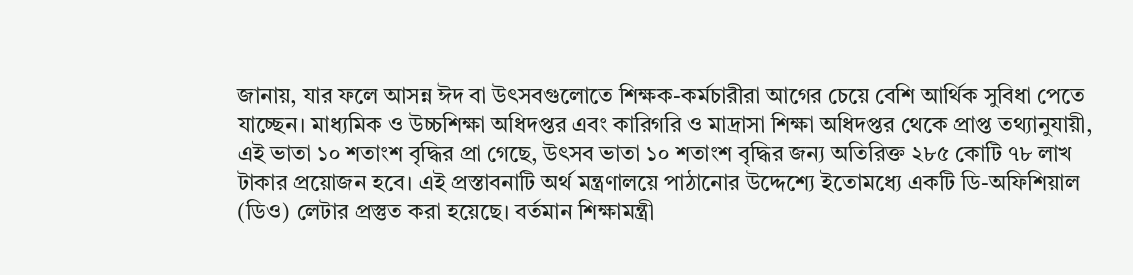জানায়, যার ফলে আসন্ন ঈদ বা উৎসবগুলোতে শিক্ষক-কর্মচারীরা আগের চেয়ে বেশি আর্থিক সুবিধা পেতে যাচ্ছেন। মাধ্যমিক ও উচ্চশিক্ষা অধিদপ্তর এবং কারিগরি ও মাদ্রাসা শিক্ষা অধিদপ্তর থেকে প্রাপ্ত তথ্যানুযায়ী, এই ভাতা ১০ শতাংশ বৃদ্ধির প্রা গেছে, উৎসব ভাতা ১০ শতাংশ বৃদ্ধির জন্য অতিরিক্ত ২৮৫ কোটি ৭৮ লাখ টাকার প্রয়োজন হবে। এই প্রস্তাবনাটি অর্থ মন্ত্রণালয়ে পাঠানোর উদ্দেশ্যে ইতোমধ্যে একটি ডি-অফিশিয়াল (ডিও) লেটার প্রস্তুত করা হয়েছে। বর্তমান শিক্ষামন্ত্রী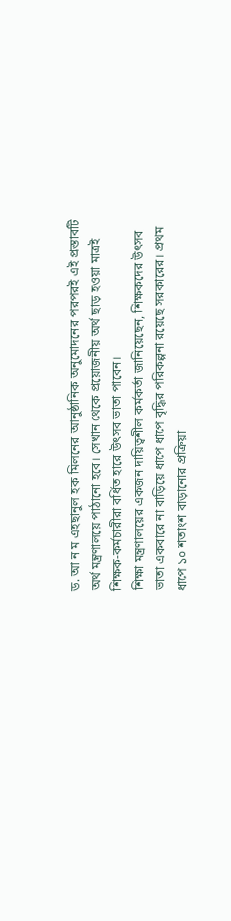ড. আ ন ম এহছানুল হক মিলনের আনুষ্ঠানিক অনুমোদনের পরপরই এই প্রস্তাবটি অর্থ মন্ত্রণালয়ে পাঠানো হবে। সেখান থেকে প্রয়োজনীয় অর্থ ছাড় হওয়া মাত্রই শিক্ষক-কর্মচারীরা বর্ধিত হারে উৎসব ভাতা পাবেন।
শিক্ষা মন্ত্রণালয়ের একজন দায়িত্বশীল কর্মকর্তা জানিয়েছেন, শিক্ষকদের উৎসব ভাতা একবারে না বাড়িয়ে ধাপে ধাপে বৃদ্ধির পরিকল্পনা রয়েছে সরকারের। প্রথম ধাপে ১০ শতাংশ বাড়ানোর প্রক্রিয়া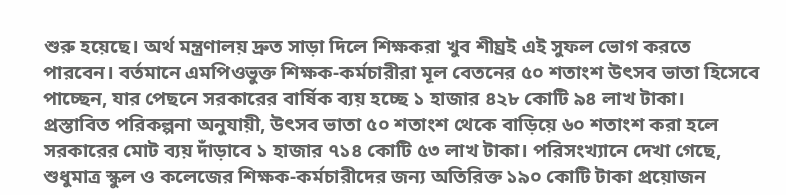শুরু হয়েছে। অর্থ মন্ত্রণালয় দ্রুত সাড়া দিলে শিক্ষকরা খুব শীঘ্রই এই সুফল ভোগ করতে পারবেন। বর্তমানে এমপিওভুক্ত শিক্ষক-কর্মচারীরা মূল বেতনের ৫০ শতাংশ উৎসব ভাতা হিসেবে পাচ্ছেন, যার পেছনে সরকারের বার্ষিক ব্যয় হচ্ছে ১ হাজার ৪২৮ কোটি ৯৪ লাখ টাকা।
প্রস্তাবিত পরিকল্পনা অনুযায়ী, উৎসব ভাতা ৫০ শতাংশ থেকে বাড়িয়ে ৬০ শতাংশ করা হলে সরকারের মোট ব্যয় দাঁড়াবে ১ হাজার ৭১৪ কোটি ৫৩ লাখ টাকা। পরিসংখ্যানে দেখা গেছে, শুধুমাত্র স্কুল ও কলেজের শিক্ষক-কর্মচারীদের জন্য অতিরিক্ত ১৯০ কোটি টাকা প্রয়োজন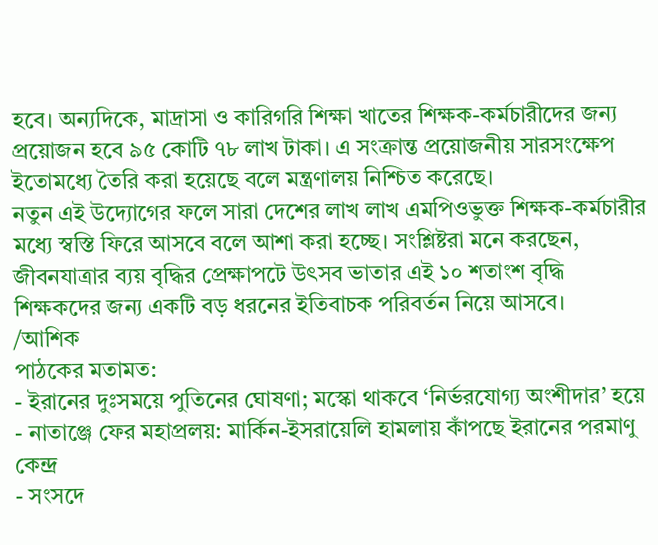হবে। অন্যদিকে, মাদ্রাসা ও কারিগরি শিক্ষা খাতের শিক্ষক-কর্মচারীদের জন্য প্রয়োজন হবে ৯৫ কোটি ৭৮ লাখ টাকা। এ সংক্রান্ত প্রয়োজনীয় সারসংক্ষেপ ইতোমধ্যে তৈরি করা হয়েছে বলে মন্ত্রণালয় নিশ্চিত করেছে।
নতুন এই উদ্যোগের ফলে সারা দেশের লাখ লাখ এমপিওভুক্ত শিক্ষক-কর্মচারীর মধ্যে স্বস্তি ফিরে আসবে বলে আশা করা হচ্ছে। সংশ্লিষ্টরা মনে করছেন, জীবনযাত্রার ব্যয় বৃদ্ধির প্রেক্ষাপটে উৎসব ভাতার এই ১০ শতাংশ বৃদ্ধি শিক্ষকদের জন্য একটি বড় ধরনের ইতিবাচক পরিবর্তন নিয়ে আসবে।
/আশিক
পাঠকের মতামত:
- ইরানের দুঃসময়ে পুতিনের ঘোষণা; মস্কো থাকবে ‘নির্ভরযোগ্য অংশীদার’ হয়ে
- নাতাঞ্জে ফের মহাপ্রলয়: মার্কিন-ইসরায়েলি হামলায় কাঁপছে ইরানের পরমাণু কেন্দ্র
- সংসদে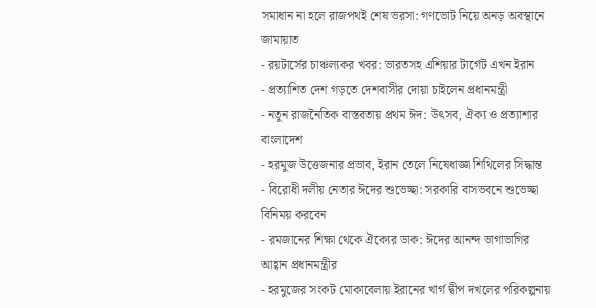সমাধান না হলে রাজপথই শেষ ভরসা: গণভোট নিয়ে অনড় অবস্থানে জামায়াত
- রয়টার্সের চাঞ্চল্যকর খবর: ভারতসহ এশিয়ার টার্গেট এখন ইরান
- প্রত্যাশিত দেশ গড়তে দেশবাসীর দোয়া চাইলেন প্রধানমন্ত্রী
- নতুন রাজনৈতিক বাস্তবতায় প্রথম ঈদ: উৎসব, ঐক্য ও প্রত্যাশার বাংলাদেশ
- হরমুজ উত্তেজনার প্রভাব, ইরান তেলে নিষেধাজ্ঞা শিথিলের সিদ্ধান্ত
- বিরোধী দলীয় নেতার ঈদের শুভেচ্ছা: সরকারি বাসভবনে শুভেচ্ছা বিনিময় করবেন
- রমজানের শিক্ষা থেকে ঐক্যের ডাক: ঈদের আনন্দ ভাগাভাগির আহ্বান প্রধানমন্ত্রীর
- হরমুজের সংকট মোকাবেলায় ইরানের খার্গ দ্বীপ দখলের পরিকল্পনায়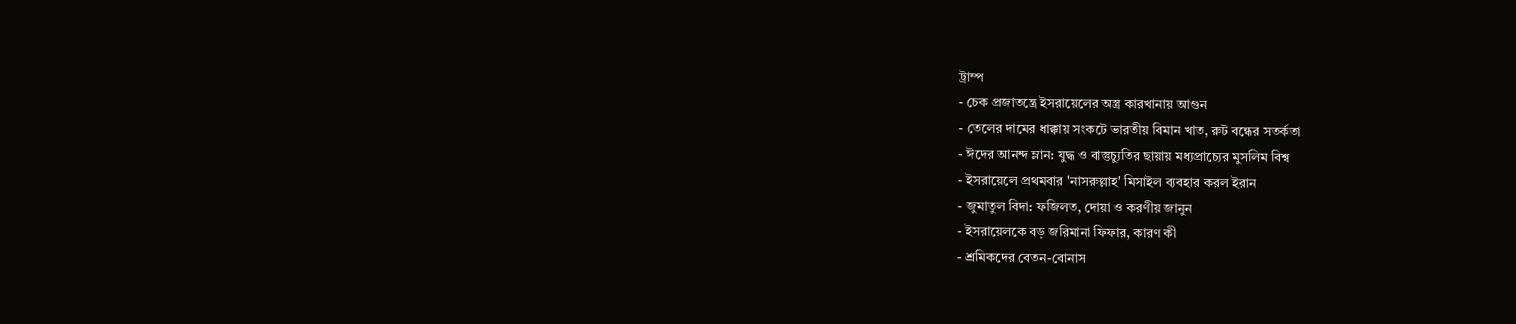ট্রাম্প
- চেক প্রজাতন্ত্রে ইসরায়েলের অস্ত্র কারখানায় আগুন
- তেলের দামের ধাক্কায় সংকটে ভারতীয় বিমান খাত, রুট বন্ধের সতর্কতা
- ঈদের আনন্দ ম্লান: যুদ্ধ ও বাস্তুচ্যুতির ছায়ায় মধ্যপ্রাচ্যের মুসলিম বিশ্ব
- ইসরায়েলে প্রথমবার 'নাসরুল্লাহ' মিসাইল ব্যবহার করল ইরান
- জুমাতুল বিদা: ফজিলত, দোয়া ও করণীয় জানুন
- ইসরায়েলকে বড় জরিমানা ফিফার, কারণ কী
- শ্রমিকদের বেতন-বোনাস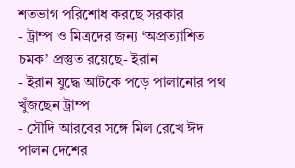শতভাগ পরিশোধ করছে সরকার
- ট্রাম্প ও মিত্রদের জন্য ‘অপ্রত্যাশিত চমক’ প্রস্তুত রয়েছে- ইরান
- ইরান যুদ্ধে আটকে পড়ে পালানোর পথ খুঁজছেন ট্রাম্প
- সৌদি আরবের সঙ্গে মিল রেখে ঈদ পালন দেশের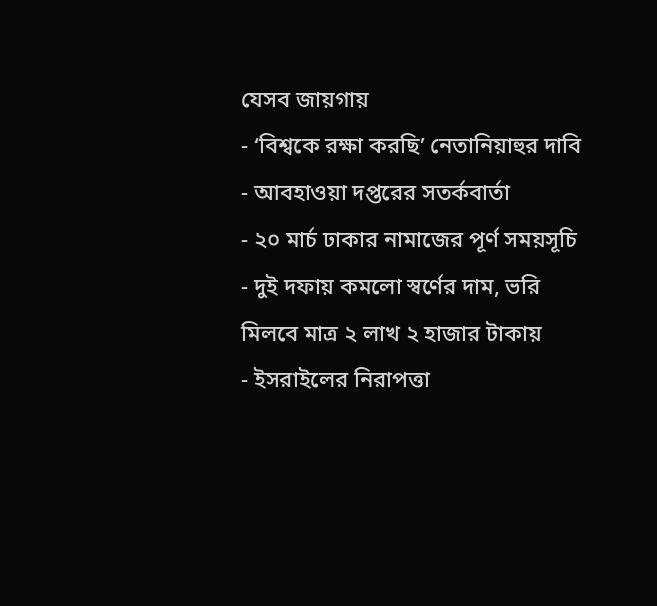যেসব জায়গায়
- ‘বিশ্বকে রক্ষা করছি’ নেতানিয়াহুর দাবি
- আবহাওয়া দপ্তরের সতর্কবার্তা
- ২০ মার্চ ঢাকার নামাজের পূর্ণ সময়সূচি
- দুই দফায় কমলো স্বর্ণের দাম, ভরি মিলবে মাত্র ২ লাখ ২ হাজার টাকায়
- ইসরাইলের নিরাপত্তা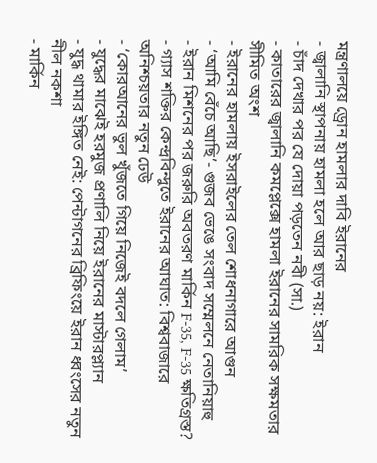মন্ত্রণালয়ে ড্রোন হামলার দাবি ইরানের
- জ্বালানি স্থাপনায় হামলা হলে আর ছাড় নয়: ইরান
- চাঁদ দেখার পর যে দোয়া পড়তেন নবী (সা.)
- কাতারের জ্বালানি কমপ্লেক্সে হামলা ইরানের সামরিক সক্ষমতার সীমিত অংশ
- ইরানের হামলায় ইসরাইলের তেল শোধনাগারে আগুন
- ‘আমি বেঁচে আছি’- গুজব ভেঙে সংবাদ সম্মেলনে নেতানিয়াহু
- ইরান মিশনের পর জরুরি অবতরণ মার্কিন F-35, F-35 ক্ষতিগ্রস্ত?
- গ্যাস শক্তির কেন্দ্রবিন্দুতে ইরানের আঘাত: বিশ্ববাজারে অনিশ্চয়তার নতুন ঢেউ
- ‘কোরআনের ভুল খুঁজতে গিয়ে নিজেই বদলে গেলাম’
- যুদ্ধের মাঝেই হরমুজ প্রণালি নিয়ে ইরানের মাস্টারপ্ল্যান
- যুদ্ধ থামার ইঙ্গিত নেই: পেন্টাগনের ব্রিফিংয়ে ইরান ধ্বংসের নতুন নীল নকশা
- মার্কিন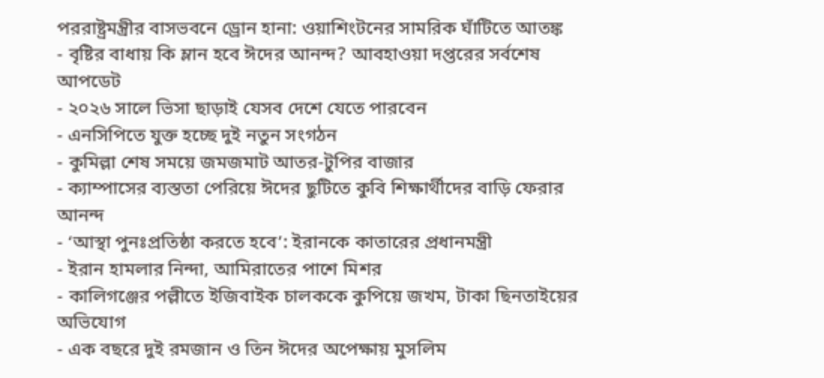পররাষ্ট্রমন্ত্রীর বাসভবনে ড্রোন হানা: ওয়াশিংটনের সামরিক ঘাঁটিতে আতঙ্ক
- বৃষ্টির বাধায় কি ম্লান হবে ঈদের আনন্দ? আবহাওয়া দপ্তরের সর্বশেষ আপডেট
- ২০২৬ সালে ভিসা ছাড়াই যেসব দেশে যেতে পারবেন
- এনসিপিতে যুক্ত হচ্ছে দুই নতুন সংগঠন
- কুমিল্লা শেষ সময়ে জমজমাট আতর-টুপির বাজার
- ক্যাম্পাসের ব্যস্ততা পেরিয়ে ঈদের ছুটিতে কুবি শিক্ষার্থীদের বাড়ি ফেরার আনন্দ
- ‘আস্থা পুনঃপ্রতিষ্ঠা করতে হবে’: ইরানকে কাতারের প্রধানমন্ত্রী
- ইরান হামলার নিন্দা, আমিরাতের পাশে মিশর
- কালিগঞ্জের পল্লীতে ইজিবাইক চালককে কুপিয়ে জখম, টাকা ছিনতাইয়ের অভিযোগ
- এক বছরে দুই রমজান ও তিন ঈদের অপেক্ষায় মুসলিম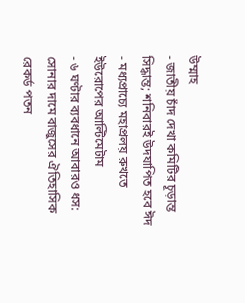উম্মাহ
- জাতীয় চাঁদ দেখা কমিটির চূড়ান্ত সিদ্ধান্ত; শনিবারই উদযাপিত হবে ঈদ
- মধ্যপ্রাচ্যে মহাপ্রলয় রুখতে ইউরোপের আল্টিমেটাম
- ৬ ঘণ্টার ব্যবধানে আবারও ধস: সোনার দামে বাজুসের ঐতিহাসিক রেকর্ড পতন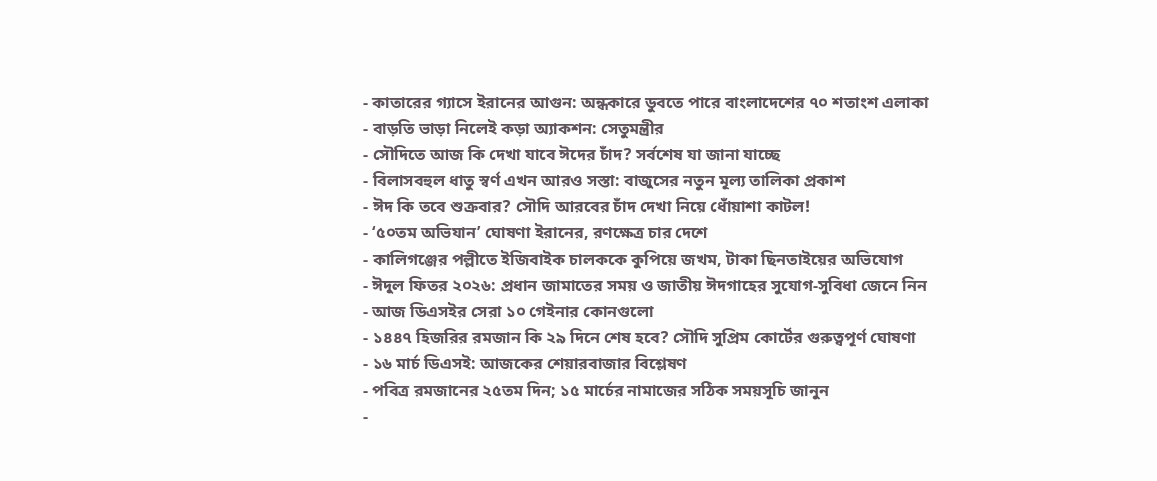- কাতারের গ্যাসে ইরানের আগুন: অন্ধকারে ডুবতে পারে বাংলাদেশের ৭০ শতাংশ এলাকা
- বাড়তি ভাড়া নিলেই কড়া অ্যাকশন: সেতুমন্ত্রীর
- সৌদিতে আজ কি দেখা যাবে ঈদের চাঁদ? সর্বশেষ যা জানা যাচ্ছে
- বিলাসবহুল ধাতু স্বর্ণ এখন আরও সস্তা: বাজুসের নতুন মূল্য তালিকা প্রকাশ
- ঈদ কি তবে শুক্রবার? সৌদি আরবের চাঁদ দেখা নিয়ে ধোঁয়াশা কাটল!
- ‘৫০তম অভিযান’ ঘোষণা ইরানের, রণক্ষেত্র চার দেশে
- কালিগঞ্জের পল্লীতে ইজিবাইক চালককে কুপিয়ে জখম, টাকা ছিনতাইয়ের অভিযোগ
- ঈদুল ফিতর ২০২৬: প্রধান জামাতের সময় ও জাতীয় ঈদগাহের সুযোগ-সুবিধা জেনে নিন
- আজ ডিএসইর সেরা ১০ গেইনার কোনগুলো
- ১৪৪৭ হিজরির রমজান কি ২৯ দিনে শেষ হবে? সৌদি সুপ্রিম কোর্টের গুরুত্বপূর্ণ ঘোষণা
- ১৬ মার্চ ডিএসই: আজকের শেয়ারবাজার বিশ্লেষণ
- পবিত্র রমজানের ২৫তম দিন; ১৫ মার্চের নামাজের সঠিক সময়সূচি জানুন
-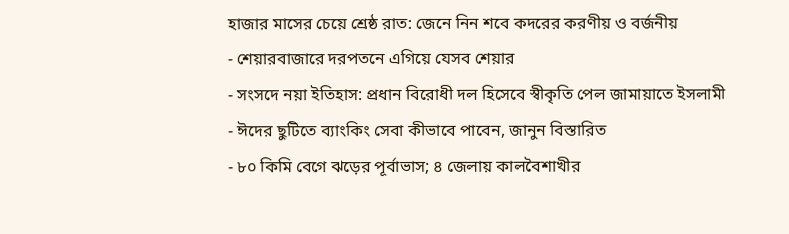হাজার মাসের চেয়ে শ্রেষ্ঠ রাত: জেনে নিন শবে কদরের করণীয় ও বর্জনীয়
- শেয়ারবাজারে দরপতনে এগিয়ে যেসব শেয়ার
- সংসদে নয়া ইতিহাস: প্রধান বিরোধী দল হিসেবে স্বীকৃতি পেল জামায়াতে ইসলামী
- ঈদের ছুটিতে ব্যাংকিং সেবা কীভাবে পাবেন, জানুন বিস্তারিত
- ৮০ কিমি বেগে ঝড়ের পূর্বাভাস; ৪ জেলায় কালবৈশাখীর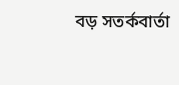বড় সতর্কবার্তা